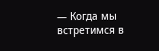— Когда мы встретимся в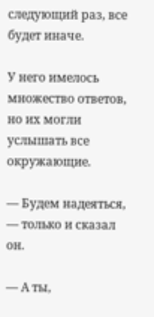следующий раз, все будет иначе.

У него имелось множество ответов, но их могли услышать все окружающие.

— Будем надеяться, — только и сказал он.

— А ты,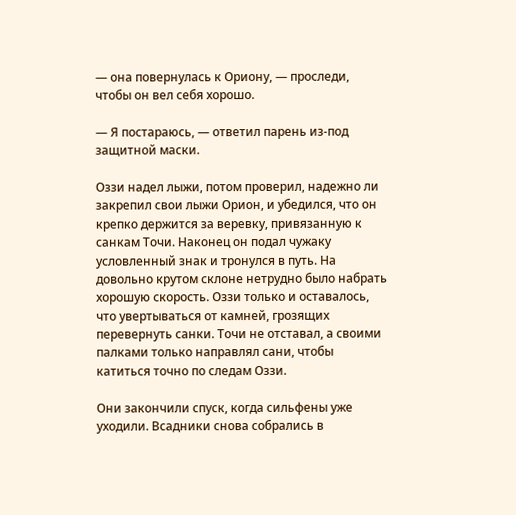— она повернулась к Ориону, — проследи, чтобы он вел себя хорошо.

— Я постараюсь, — ответил парень из-под защитной маски.

Оззи надел лыжи, потом проверил, надежно ли закрепил свои лыжи Орион, и убедился, что он крепко держится за веревку, привязанную к санкам Точи. Наконец он подал чужаку условленный знак и тронулся в путь. На довольно крутом склоне нетрудно было набрать хорошую скорость. Оззи только и оставалось, что увертываться от камней, грозящих перевернуть санки. Точи не отставал, а своими палками только направлял сани, чтобы катиться точно по следам Оззи.

Они закончили спуск, когда сильфены уже уходили. Всадники снова собрались в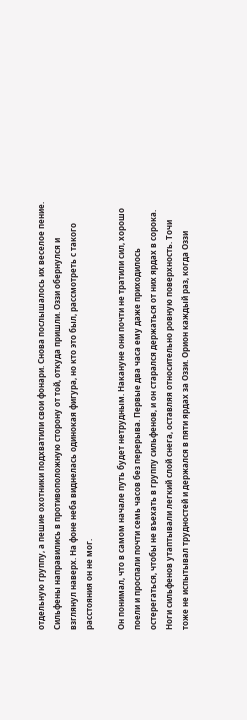отдельную группу, а пешие охотники подхватили свои фонари. Снова послышалось их веселое пение. Сильфены направились в противоположную сторону от той, откуда пришли. Оззи обернулся и взглянул наверх. На фоне неба виднелась одинокая фигура, но кто это был, рассмотреть с такого расстояния он не мог.

Он понимал, что в самом начале путь будет нетрудным. Накануне они почти не тратили сил, хорошо поели и проспали почти семь часов без перерыва. Первые два часа ему даже приходилось остерегаться, чтобы не въехать в группу сильфенов, и он старался держаться от них ярдах в сорока. Ноги сильфенов утаптывали легкий слой снега, оставляя относительно ровную поверхность. Точи тоже не испытывал трудностей и держался в пяти ярдах за Оззи. Орион каждый раз, когда Оззи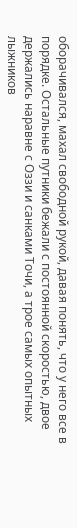оборачивался, махал свободной рукой, давая понять, что у него все в порядке. Остальные путники бежали с постоянной скоростью, двое держались наравне с Оззи и санками Точи, а трое самых опытных лыжников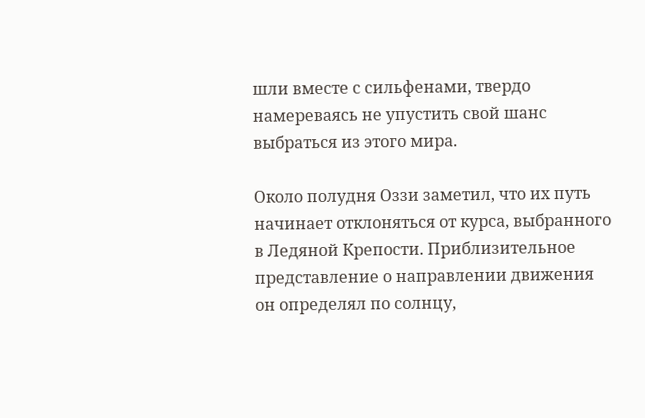шли вместе с сильфенами, твердо намереваясь не упустить свой шанс выбраться из этого мира.

Около полудня Оззи заметил, что их путь начинает отклоняться от курса, выбранного в Ледяной Крепости. Приблизительное представление о направлении движения он определял по солнцу,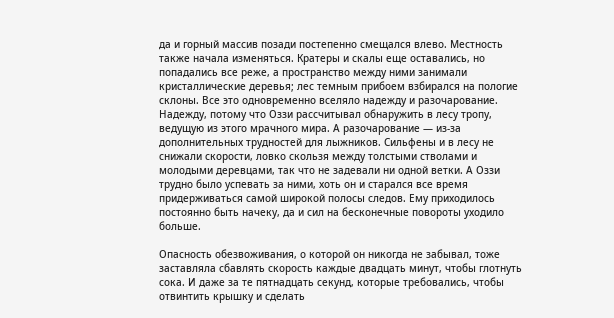да и горный массив позади постепенно смещался влево. Местность также начала изменяться. Кратеры и скалы еще оставались, но попадались все реже, а пространство между ними занимали кристаллические деревья; лес темным прибоем взбирался на пологие склоны. Все это одновременно вселяло надежду и разочарование. Надежду, потому что Оззи рассчитывал обнаружить в лесу тропу, ведущую из этого мрачного мира. А разочарование — из-за дополнительных трудностей для лыжников. Сильфены и в лесу не снижали скорости, ловко скользя между толстыми стволами и молодыми деревцами, так что не задевали ни одной ветки. А Оззи трудно было успевать за ними, хоть он и старался все время придерживаться самой широкой полосы следов. Ему приходилось постоянно быть начеку, да и сил на бесконечные повороты уходило больше.

Опасность обезвоживания, о которой он никогда не забывал, тоже заставляла сбавлять скорость каждые двадцать минут, чтобы глотнуть сока. И даже за те пятнадцать секунд, которые требовались, чтобы отвинтить крышку и сделать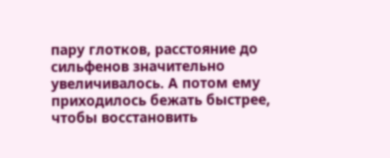пару глотков, расстояние до сильфенов значительно увеличивалось. А потом ему приходилось бежать быстрее, чтобы восстановить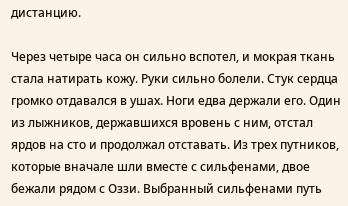дистанцию.

Через четыре часа он сильно вспотел, и мокрая ткань стала натирать кожу. Руки сильно болели. Стук сердца громко отдавался в ушах. Ноги едва держали его. Один из лыжников, державшихся вровень с ним, отстал ярдов на сто и продолжал отставать. Из трех путников, которые вначале шли вместе с сильфенами, двое бежали рядом с Оззи. Выбранный сильфенами путь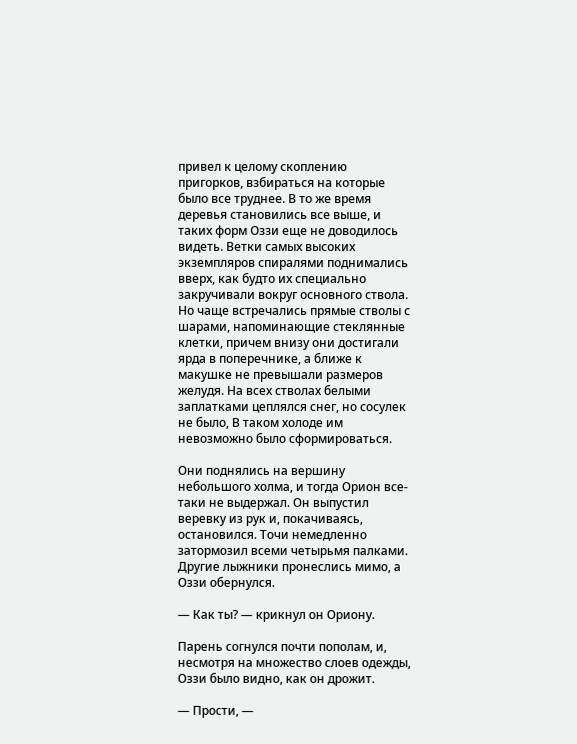привел к целому скоплению пригорков, взбираться на которые было все труднее. В то же время деревья становились все выше, и таких форм Оззи еще не доводилось видеть. Ветки самых высоких экземпляров спиралями поднимались вверх, как будто их специально закручивали вокруг основного ствола. Но чаще встречались прямые стволы с шарами, напоминающие стеклянные клетки, причем внизу они достигали ярда в поперечнике, а ближе к макушке не превышали размеров желудя. На всех стволах белыми заплатками цеплялся снег, но сосулек не было, В таком холоде им невозможно было сформироваться.

Они поднялись на вершину небольшого холма, и тогда Орион все-таки не выдержал. Он выпустил веревку из рук и, покачиваясь, остановился. Точи немедленно затормозил всеми четырьмя палками. Другие лыжники пронеслись мимо, а Оззи обернулся.

— Как ты? — крикнул он Ориону.

Парень согнулся почти пополам, и, несмотря на множество слоев одежды, Оззи было видно, как он дрожит.

— Прости, —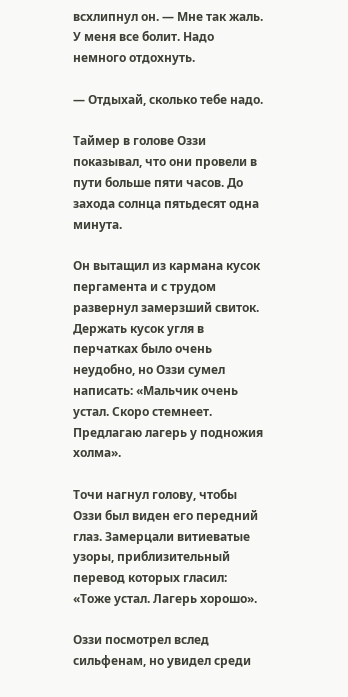всхлипнул он. — Мне так жаль. У меня все болит. Надо немного отдохнуть.

— Отдыхай, сколько тебе надо.

Таймер в голове Оззи показывал, что они провели в пути больше пяти часов. До захода солнца пятьдесят одна минута.

Он вытащил из кармана кусок пергамента и с трудом развернул замерзший свиток. Держать кусок угля в перчатках было очень неудобно, но Оззи сумел написать: «Мальчик очень устал. Скоро стемнеет. Предлагаю лагерь у подножия холма».

Точи нагнул голову, чтобы Оззи был виден его передний глаз. Замерцали витиеватые узоры, приблизительный перевод которых гласил: «Тоже устал. Лагерь хорошо».

Оззи посмотрел вслед сильфенам, но увидел среди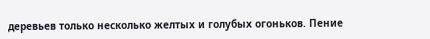деревьев только несколько желтых и голубых огоньков. Пение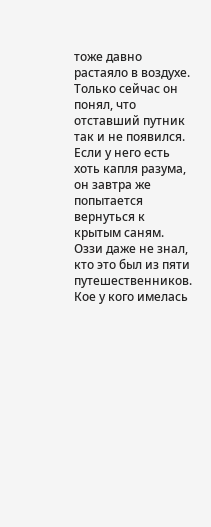тоже давно растаяло в воздухе. Только сейчас он понял, что отставший путник так и не появился. Если у него есть хоть капля разума, он завтра же попытается вернуться к крытым саням. Оззи даже не знал, кто это был из пяти путешественников. Кое у кого имелась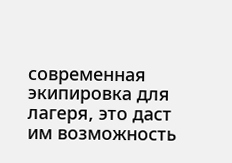современная экипировка для лагеря, это даст им возможность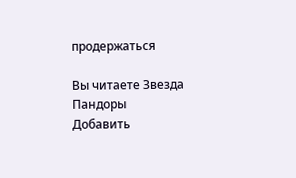продержаться

Вы читаете Звезда Пандоры
Добавить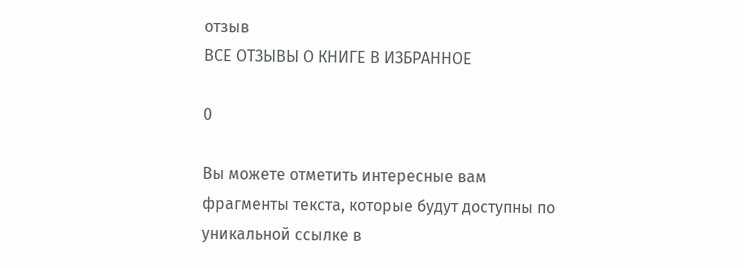отзыв
ВСЕ ОТЗЫВЫ О КНИГЕ В ИЗБРАННОЕ

0

Вы можете отметить интересные вам фрагменты текста, которые будут доступны по уникальной ссылке в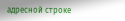адресной строке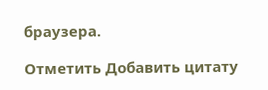браузера.

Отметить Добавить цитату